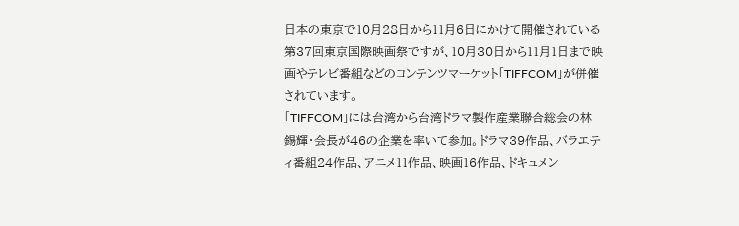日本の東京で10月28日から11月6日にかけて開催されている第37回東京国際映画祭ですが、10月30日から11月1日まで映画やテレビ番組などのコンテンツマーケット「TIFFCOM」が併催されています。
「TIFFCOM」には台湾から台湾ドラマ製作産業聯合総会の林錫輝・会長が46の企業を率いて参加。ドラマ39作品、バラエティ番組24作品、アニメ11作品、映画16作品、ドキュメン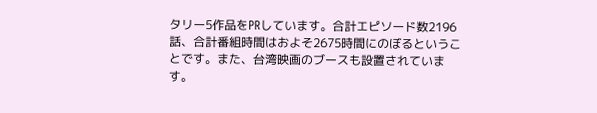タリー5作品をPRしています。合計エピソード数2196話、合計番組時間はおよそ2675時間にのぼるということです。また、台湾映画のブースも設置されています。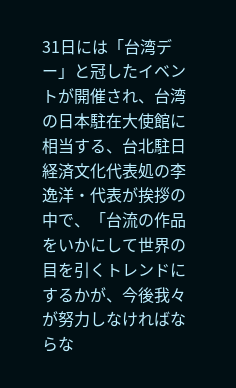31日には「台湾デー」と冠したイベントが開催され、台湾の日本駐在大使館に相当する、台北駐日経済文化代表処の李逸洋・代表が挨拶の中で、「台流の作品をいかにして世界の目を引くトレンドにするかが、今後我々が努力しなければならな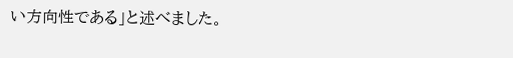い方向性である」と述べました。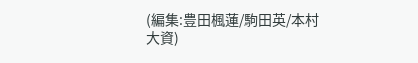(編集:豊田楓蓮/駒田英/本村大資)